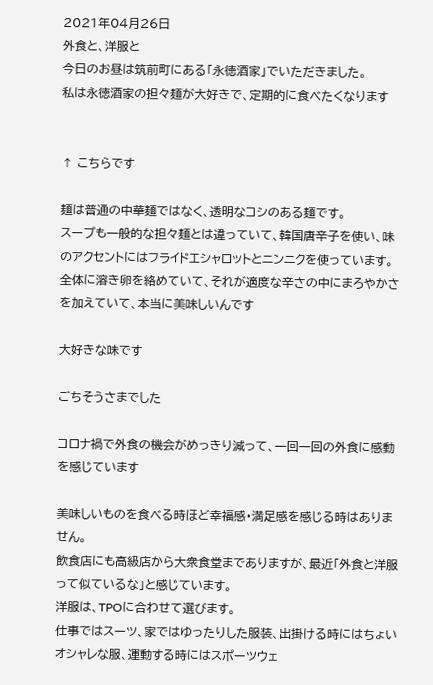2021年04月26日
外食と、洋服と
今日のお昼は筑前町にある「永徳酒家」でいただきました。
私は永徳酒家の担々麺が大好きで、定期的に食べたくなります


↑ こちらです

麺は普通の中華麺ではなく、透明なコシのある麺です。
スープも一般的な担々麺とは違っていて、韓国唐辛子を使い、味のアクセントにはフライドエシャロットとニンニクを使っています。
全体に溶き卵を絡めていて、それが適度な辛さの中にまろやかさを加えていて、本当に美味しいんです

大好きな味です

ごちそうさまでした

コロナ禍で外食の機会がめっきり減って、一回一回の外食に感動を感じています

美味しいものを食べる時ほど幸福感・満足感を感じる時はありません。
飲食店にも高級店から大衆食堂までありますが、最近「外食と洋服って似ているな」と感じています。
洋服は、TPOに合わせて選びます。
仕事ではスーツ、家ではゆったりした服装、出掛ける時にはちょいオシャレな服、運動する時にはスポーツウェ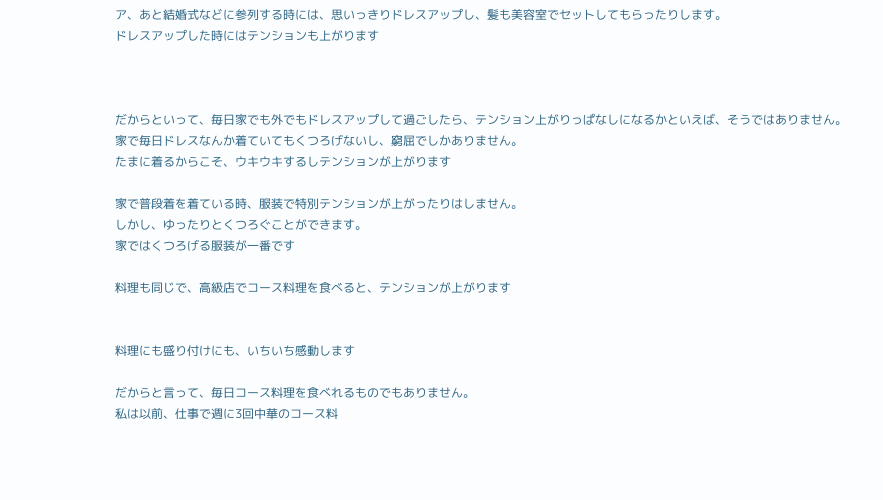ア、あと結婚式などに参列する時には、思いっきりドレスアップし、髪も美容室でセットしてもらったりします。
ドレスアップした時にはテンションも上がります



だからといって、毎日家でも外でもドレスアップして過ごしたら、テンション上がりっぱなしになるかといえば、そうではありません。
家で毎日ドレスなんか着ていてもくつろげないし、窮屈でしかありません。
たまに着るからこそ、ウキウキするしテンションが上がります

家で普段着を着ている時、服装で特別テンションが上がったりはしません。
しかし、ゆったりとくつろぐことができます。
家ではくつろげる服装が一番です

料理も同じで、高級店でコース料理を食べると、テンションが上がります


料理にも盛り付けにも、いちいち感動します

だからと言って、毎日コース料理を食べれるものでもありません。
私は以前、仕事で週に3回中華のコース料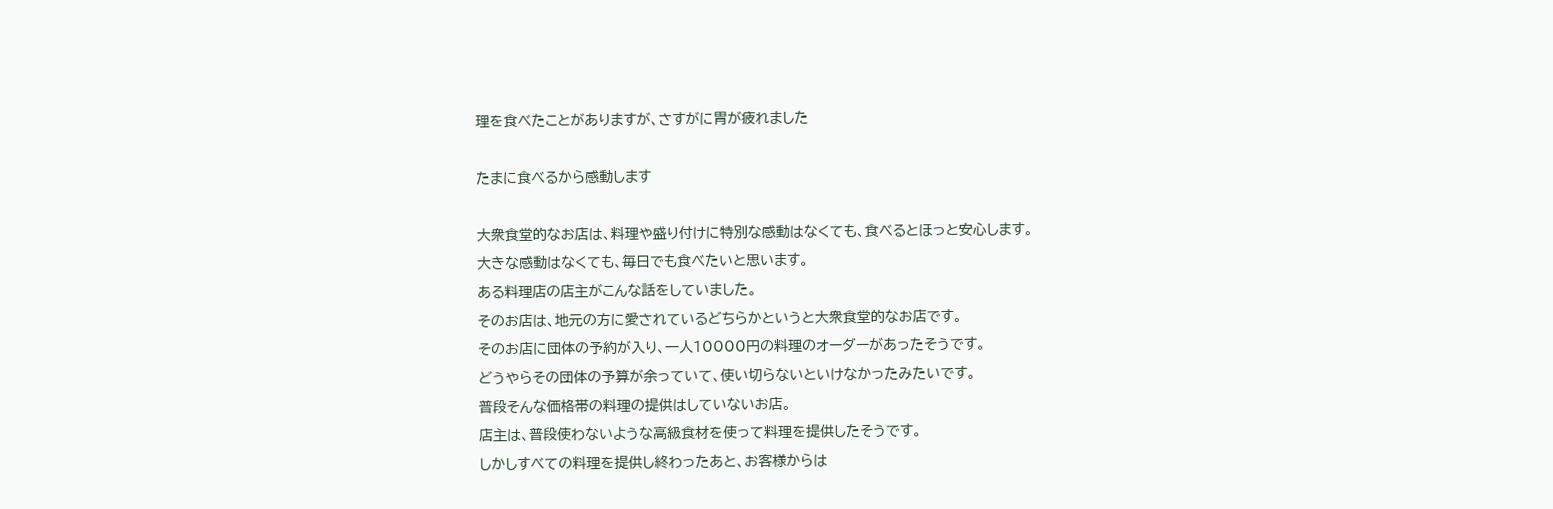理を食べたことがありますが、さすがに胃が疲れました

たまに食べるから感動します

大衆食堂的なお店は、料理や盛り付けに特別な感動はなくても、食べるとほっと安心します。
大きな感動はなくても、毎日でも食べたいと思います。
ある料理店の店主がこんな話をしていました。
そのお店は、地元の方に愛されているどちらかというと大衆食堂的なお店です。
そのお店に団体の予約が入り、一人10000円の料理のオーダーがあったそうです。
どうやらその団体の予算が余っていて、使い切らないといけなかったみたいです。
普段そんな価格帯の料理の提供はしていないお店。
店主は、普段使わないような高級食材を使って料理を提供したそうです。
しかしすべての料理を提供し終わったあと、お客様からは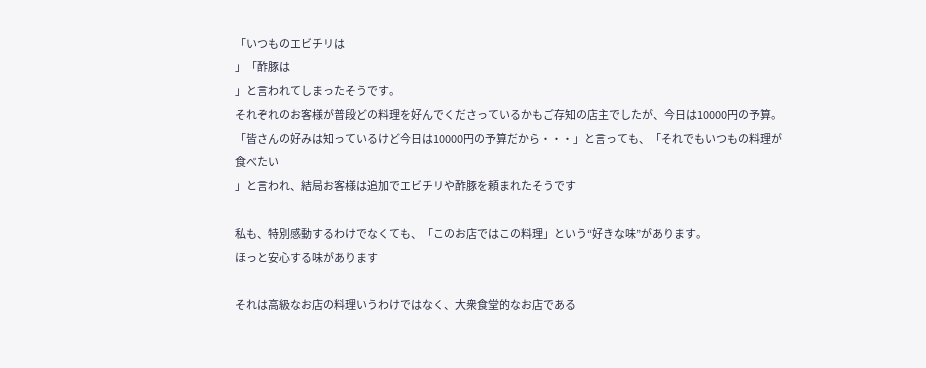「いつものエビチリは
」「酢豚は
」と言われてしまったそうです。
それぞれのお客様が普段どの料理を好んでくださっているかもご存知の店主でしたが、今日は10000円の予算。
「皆さんの好みは知っているけど今日は10000円の予算だから・・・」と言っても、「それでもいつもの料理が食べたい
」と言われ、結局お客様は追加でエビチリや酢豚を頼まれたそうです

私も、特別感動するわけでなくても、「このお店ではこの料理」という“好きな味”があります。
ほっと安心する味があります

それは高級なお店の料理いうわけではなく、大衆食堂的なお店である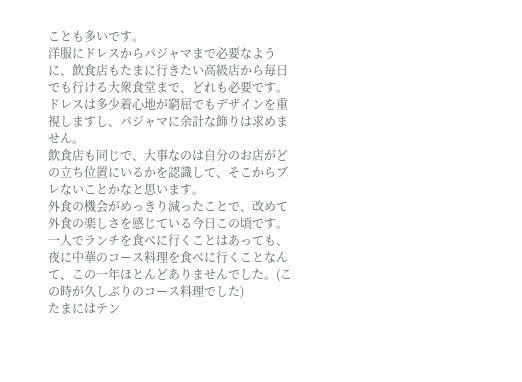ことも多いです。
洋服にドレスからパジャマまで必要なように、飲食店もたまに行きたい高級店から毎日でも行ける大衆食堂まで、どれも必要です。
ドレスは多少着心地が窮屈でもデザインを重視しますし、パジャマに余計な飾りは求めません。
飲食店も同じで、大事なのは自分のお店がどの立ち位置にいるかを認識して、そこからブレないことかなと思います。
外食の機会がめっきり減ったことで、改めて外食の楽しさを感じている今日この頃です。
一人でランチを食べに行くことはあっても、夜に中華のコース料理を食べに行くことなんて、この一年ほとんどありませんでした。(この時が久しぶりのコース料理でした)
たまにはテン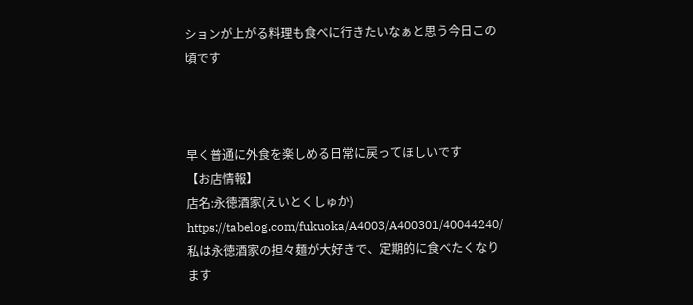ションが上がる料理も食べに行きたいなぁと思う今日この頃です



早く普通に外食を楽しめる日常に戻ってほしいです
【お店情報】
店名:永徳酒家(えいとくしゅか)
https://tabelog.com/fukuoka/A4003/A400301/40044240/
私は永徳酒家の担々麺が大好きで、定期的に食べたくなります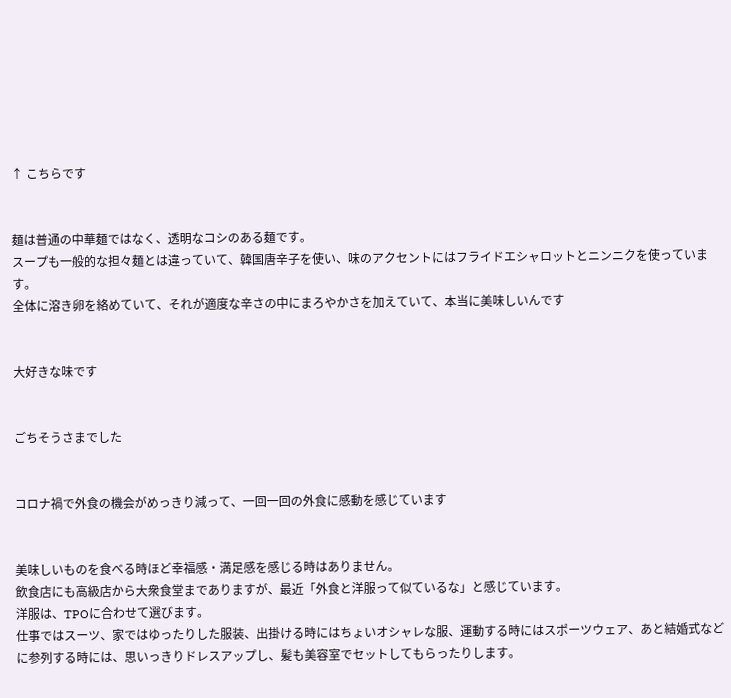↑ こちらです


麺は普通の中華麺ではなく、透明なコシのある麺です。
スープも一般的な担々麺とは違っていて、韓国唐辛子を使い、味のアクセントにはフライドエシャロットとニンニクを使っています。
全体に溶き卵を絡めていて、それが適度な辛さの中にまろやかさを加えていて、本当に美味しいんです


大好きな味です


ごちそうさまでした


コロナ禍で外食の機会がめっきり減って、一回一回の外食に感動を感じています


美味しいものを食べる時ほど幸福感・満足感を感じる時はありません。
飲食店にも高級店から大衆食堂までありますが、最近「外食と洋服って似ているな」と感じています。
洋服は、TPOに合わせて選びます。
仕事ではスーツ、家ではゆったりした服装、出掛ける時にはちょいオシャレな服、運動する時にはスポーツウェア、あと結婚式などに参列する時には、思いっきりドレスアップし、髪も美容室でセットしてもらったりします。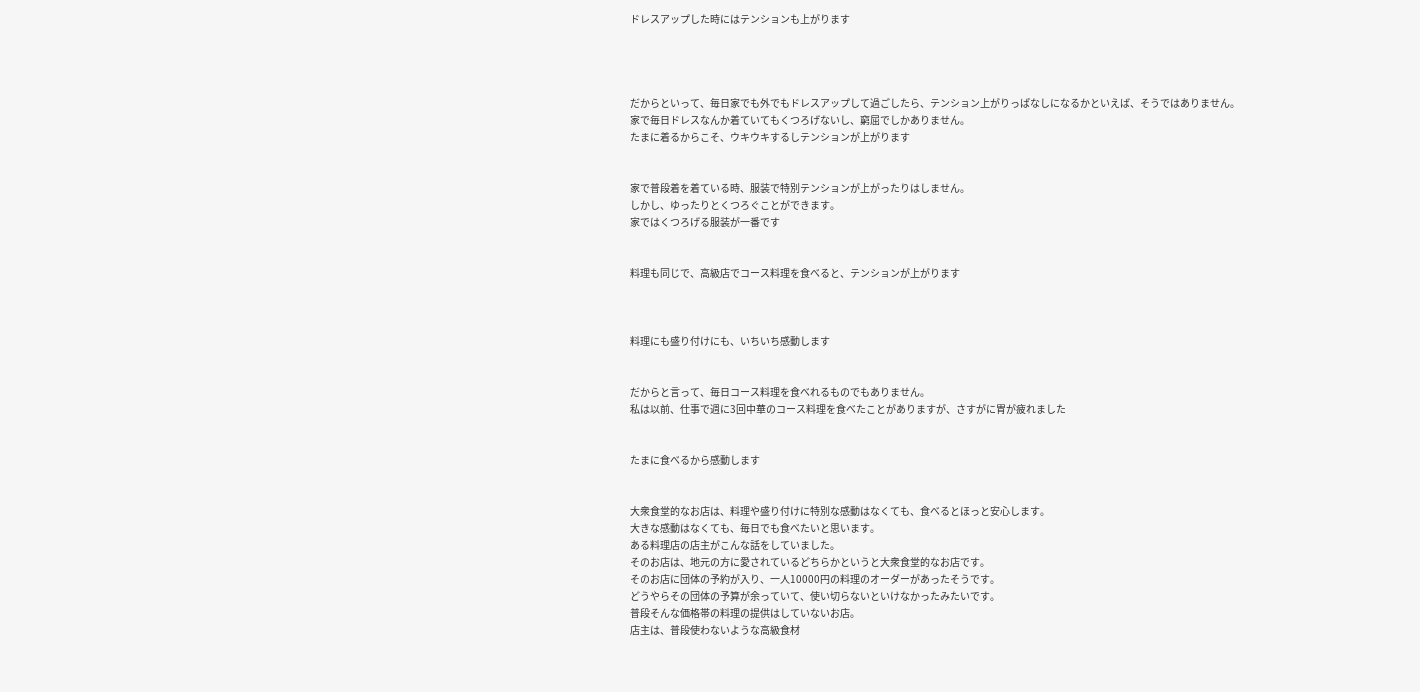ドレスアップした時にはテンションも上がります




だからといって、毎日家でも外でもドレスアップして過ごしたら、テンション上がりっぱなしになるかといえば、そうではありません。
家で毎日ドレスなんか着ていてもくつろげないし、窮屈でしかありません。
たまに着るからこそ、ウキウキするしテンションが上がります


家で普段着を着ている時、服装で特別テンションが上がったりはしません。
しかし、ゆったりとくつろぐことができます。
家ではくつろげる服装が一番です


料理も同じで、高級店でコース料理を食べると、テンションが上がります



料理にも盛り付けにも、いちいち感動します


だからと言って、毎日コース料理を食べれるものでもありません。
私は以前、仕事で週に3回中華のコース料理を食べたことがありますが、さすがに胃が疲れました


たまに食べるから感動します


大衆食堂的なお店は、料理や盛り付けに特別な感動はなくても、食べるとほっと安心します。
大きな感動はなくても、毎日でも食べたいと思います。
ある料理店の店主がこんな話をしていました。
そのお店は、地元の方に愛されているどちらかというと大衆食堂的なお店です。
そのお店に団体の予約が入り、一人10000円の料理のオーダーがあったそうです。
どうやらその団体の予算が余っていて、使い切らないといけなかったみたいです。
普段そんな価格帯の料理の提供はしていないお店。
店主は、普段使わないような高級食材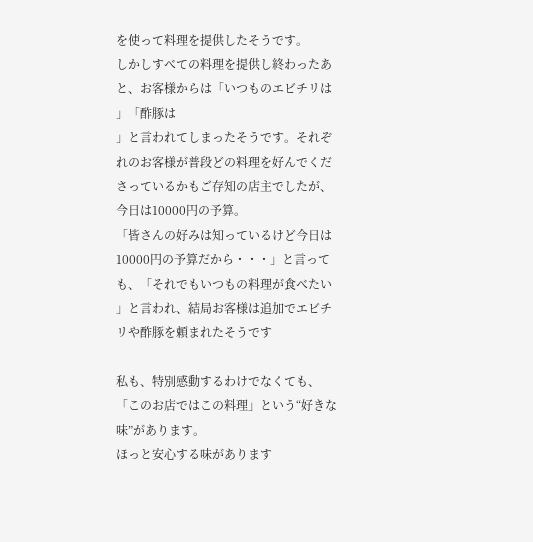を使って料理を提供したそうです。
しかしすべての料理を提供し終わったあと、お客様からは「いつものエビチリは
」「酢豚は
」と言われてしまったそうです。それぞれのお客様が普段どの料理を好んでくださっているかもご存知の店主でしたが、今日は10000円の予算。
「皆さんの好みは知っているけど今日は10000円の予算だから・・・」と言っても、「それでもいつもの料理が食べたい
」と言われ、結局お客様は追加でエビチリや酢豚を頼まれたそうです

私も、特別感動するわけでなくても、「このお店ではこの料理」という“好きな味”があります。
ほっと安心する味があります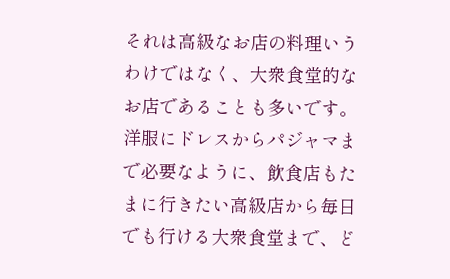それは高級なお店の料理いうわけではなく、大衆食堂的なお店であることも多いです。
洋服にドレスからパジャマまで必要なように、飲食店もたまに行きたい高級店から毎日でも行ける大衆食堂まで、ど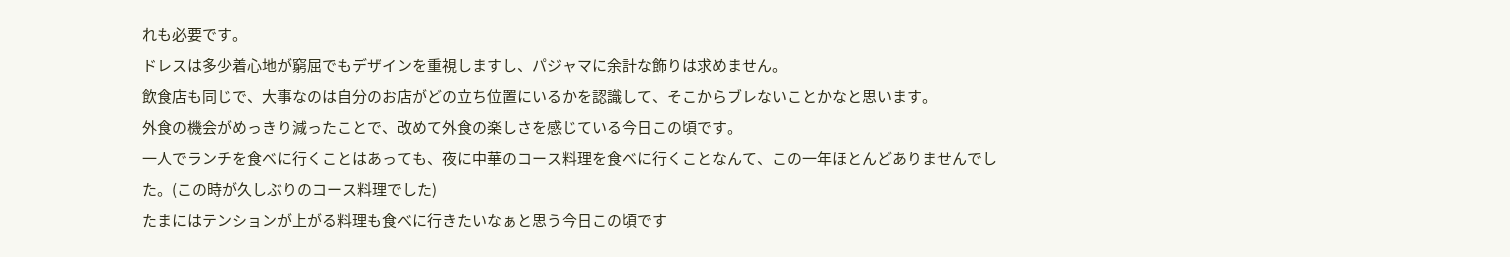れも必要です。
ドレスは多少着心地が窮屈でもデザインを重視しますし、パジャマに余計な飾りは求めません。
飲食店も同じで、大事なのは自分のお店がどの立ち位置にいるかを認識して、そこからブレないことかなと思います。
外食の機会がめっきり減ったことで、改めて外食の楽しさを感じている今日この頃です。
一人でランチを食べに行くことはあっても、夜に中華のコース料理を食べに行くことなんて、この一年ほとんどありませんでした。(この時が久しぶりのコース料理でした)
たまにはテンションが上がる料理も食べに行きたいなぁと思う今日この頃です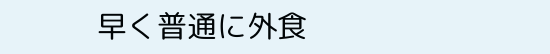早く普通に外食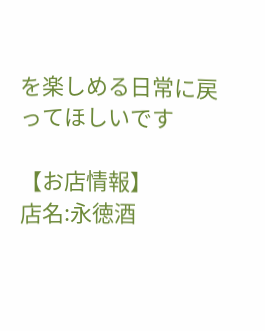を楽しめる日常に戻ってほしいです

【お店情報】
店名:永徳酒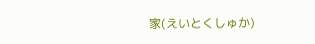家(えいとくしゅか)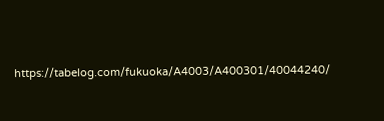https://tabelog.com/fukuoka/A4003/A400301/40044240/